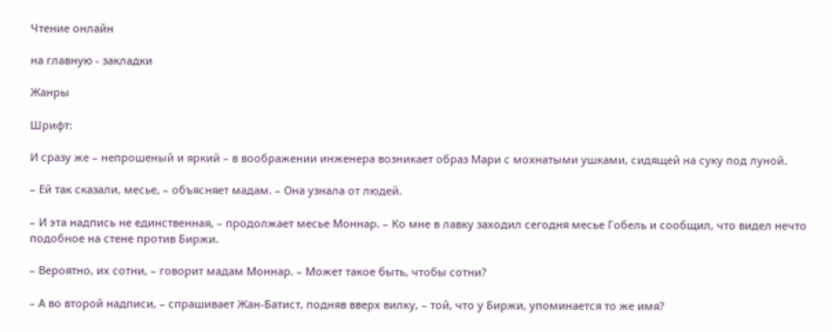Чтение онлайн

на главную - закладки

Жанры

Шрифт:

И сразу же – непрошеный и яркий – в воображении инженера возникает образ Мари с мохнатыми ушками, сидящей на суку под луной.

– Ей так сказали, месье, – объясняет мадам. – Она узнала от людей.

– И эта надпись не единственная, – продолжает месье Моннар. – Ко мне в лавку заходил сегодня месье Гобель и сообщил, что видел нечто подобное на стене против Биржи.

– Вероятно, их сотни, – говорит мадам Моннар. – Может такое быть, чтобы сотни?

– А во второй надписи, – спрашивает Жан-Батист, подняв вверх вилку, – той, что у Биржи, упоминается то же имя?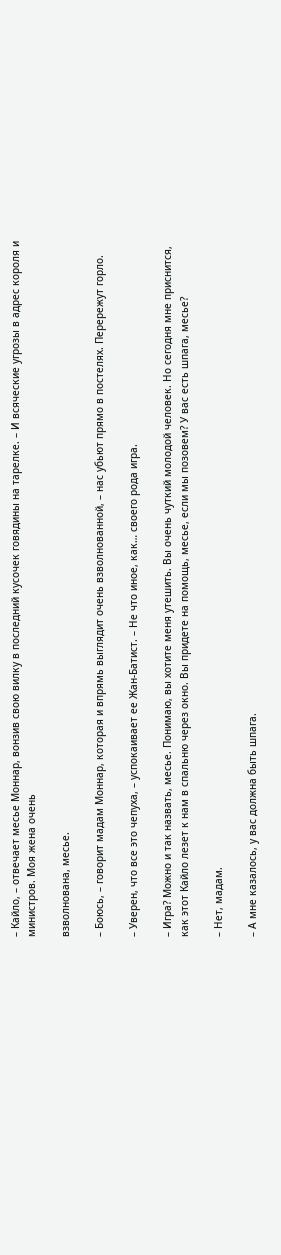– Кайло, – отвечает месье Моннар, вонзив свою вилку в последний кусочек говядины на тарелке. – И всяческие угрозы в адрес короля и министров. Моя жена очень

взволнована, месье.

– Боюсь, – говорит мадам Моннар, которая и впрямь выглядит очень взволнованной, – нас убьют прямо в постелях. Перережут горло.

– Уверен, что все это чепуха, – успокаивает ее Жан-Батист. – Не что иное, как… своего рода игра.

– Игра? Можно и так назвать, месье. Понимаю, вы хотите меня утешить. Вы очень чуткий молодой человек. Но сегодня мне приснится, как этот Кайло лезет к нам в спальню через окно. Вы придете на помощь, месье, если мы позовем? У вас есть шпага, месье?

– Нет, мадам.

– А мне казалось, у вас должна быть шпага.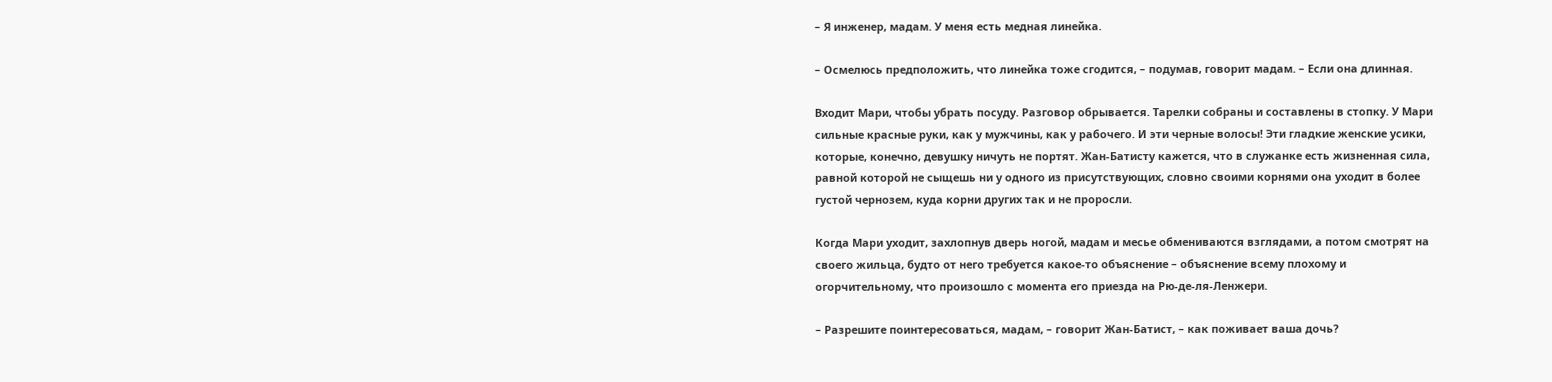– Я инженер, мадам. У меня есть медная линейка.

– Осмелюсь предположить, что линейка тоже сгодится, – подумав, говорит мадам. – Если она длинная.

Входит Мари, чтобы убрать посуду. Разговор обрывается. Тарелки собраны и составлены в стопку. У Мари сильные красные руки, как у мужчины, как у рабочего. И эти черные волосы! Эти гладкие женские усики, которые, конечно, девушку ничуть не портят. Жан-Батисту кажется, что в служанке есть жизненная сила, равной которой не сыщешь ни у одного из присутствующих, словно своими корнями она уходит в более густой чернозем, куда корни других так и не проросли.

Когда Мари уходит, захлопнув дверь ногой, мадам и месье обмениваются взглядами, а потом смотрят на своего жильца, будто от него требуется какое-то объяснение – объяснение всему плохому и огорчительному, что произошло с момента его приезда на Рю-де-ля-Ленжери.

– Разрешите поинтересоваться, мадам, – говорит Жан-Батист, – как поживает ваша дочь?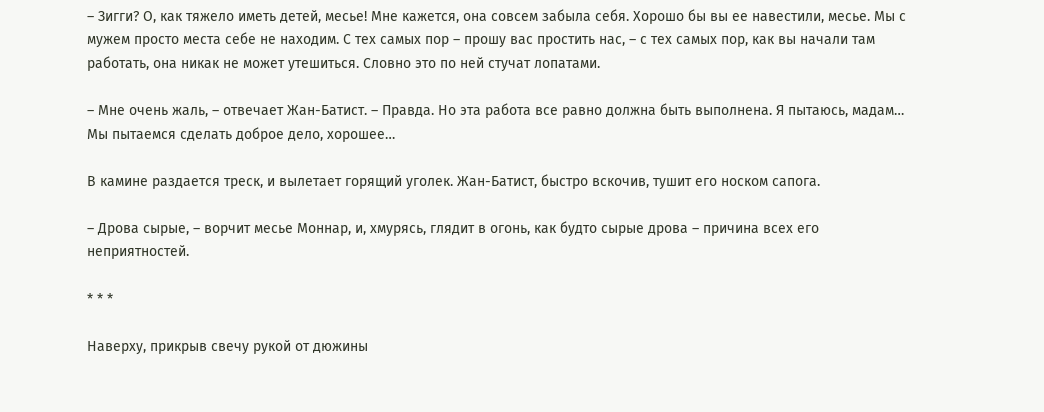– Зигги? О, как тяжело иметь детей, месье! Мне кажется, она совсем забыла себя. Хорошо бы вы ее навестили, месье. Мы с мужем просто места себе не находим. С тех самых пор – прошу вас простить нас, – с тех самых пор, как вы начали там работать, она никак не может утешиться. Словно это по ней стучат лопатами.

– Мне очень жаль, – отвечает Жан-Батист. – Правда. Но эта работа все равно должна быть выполнена. Я пытаюсь, мадам… Мы пытаемся сделать доброе дело, хорошее…

В камине раздается треск, и вылетает горящий уголек. Жан-Батист, быстро вскочив, тушит его носком сапога.

– Дрова сырые, – ворчит месье Моннар, и, хмурясь, глядит в огонь, как будто сырые дрова – причина всех его неприятностей.

* * *

Наверху, прикрыв свечу рукой от дюжины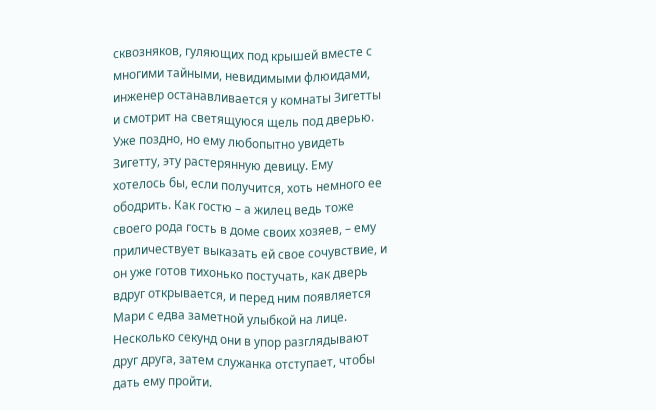сквозняков, гуляющих под крышей вместе с многими тайными, невидимыми флюидами, инженер останавливается у комнаты Зигетты и смотрит на светящуюся щель под дверью. Уже поздно, но ему любопытно увидеть Зигетту, эту растерянную девицу. Ему хотелось бы, если получится, хоть немного ее ободрить. Как гостю – а жилец ведь тоже своего рода гость в доме своих хозяев, – ему приличествует выказать ей свое сочувствие, и он уже готов тихонько постучать, как дверь вдруг открывается, и перед ним появляется Мари с едва заметной улыбкой на лице. Несколько секунд они в упор разглядывают друг друга, затем служанка отступает, чтобы дать ему пройти.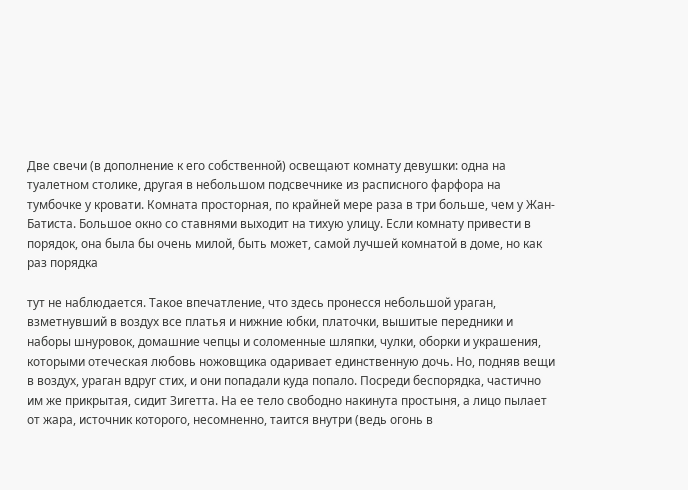Две свечи (в дополнение к его собственной) освещают комнату девушки: одна на туалетном столике, другая в небольшом подсвечнике из расписного фарфора на тумбочке у кровати. Комната просторная, по крайней мере раза в три больше, чем у Жан-Батиста. Большое окно со ставнями выходит на тихую улицу. Если комнату привести в порядок, она была бы очень милой, быть может, самой лучшей комнатой в доме, но как раз порядка

тут не наблюдается. Такое впечатление, что здесь пронесся небольшой ураган, взметнувший в воздух все платья и нижние юбки, платочки, вышитые передники и наборы шнуровок, домашние чепцы и соломенные шляпки, чулки, оборки и украшения, которыми отеческая любовь ножовщика одаривает единственную дочь. Но, подняв вещи в воздух, ураган вдруг стих, и они попадали куда попало. Посреди беспорядка, частично им же прикрытая, сидит Зигетта. На ее тело свободно накинута простыня, а лицо пылает от жара, источник которого, несомненно, таится внутри (ведь огонь в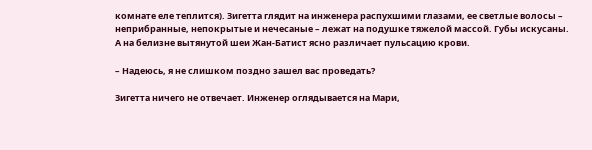комнате еле теплится). Зигетта глядит на инженера распухшими глазами, ее светлые волосы – неприбранные, непокрытые и нечесаные – лежат на подушке тяжелой массой. Губы искусаны. А на белизне вытянутой шеи Жан-Батист ясно различает пульсацию крови.

– Надеюсь, я не слишком поздно зашел вас проведать?

Зигетта ничего не отвечает. Инженер оглядывается на Мари,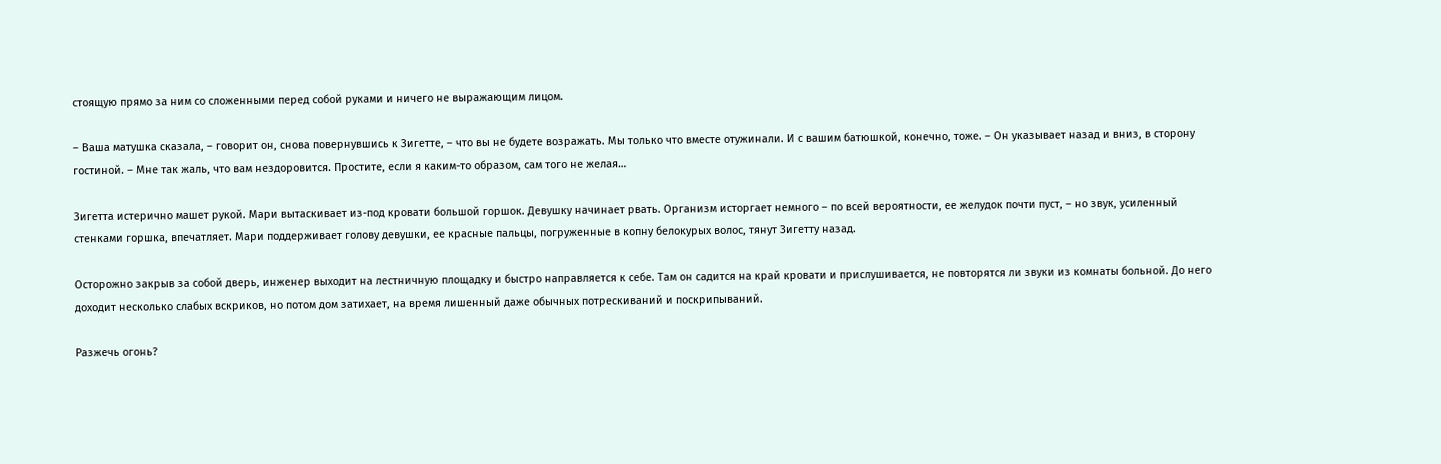стоящую прямо за ним со сложенными перед собой руками и ничего не выражающим лицом.

– Ваша матушка сказала, – говорит он, снова повернувшись к Зигетте, – что вы не будете возражать. Мы только что вместе отужинали. И с вашим батюшкой, конечно, тоже. – Он указывает назад и вниз, в сторону гостиной. – Мне так жаль, что вам нездоровится. Простите, если я каким-то образом, сам того не желая…

Зигетта истерично машет рукой. Мари вытаскивает из-под кровати большой горшок. Девушку начинает рвать. Организм исторгает немного – по всей вероятности, ее желудок почти пуст, – но звук, усиленный стенками горшка, впечатляет. Мари поддерживает голову девушки, ее красные пальцы, погруженные в копну белокурых волос, тянут Зигетту назад.

Осторожно закрыв за собой дверь, инженер выходит на лестничную площадку и быстро направляется к себе. Там он садится на край кровати и прислушивается, не повторятся ли звуки из комнаты больной. До него доходит несколько слабых вскриков, но потом дом затихает, на время лишенный даже обычных потрескиваний и поскрипываний.

Разжечь огонь?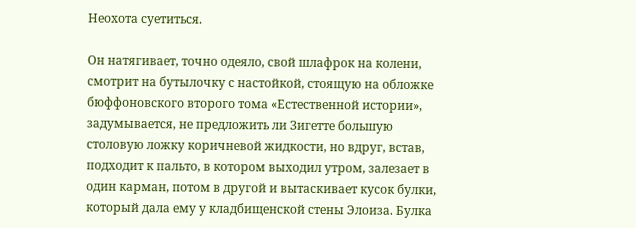Неохота суетиться.

Он натягивает, точно одеяло, свой шлафрок на колени, смотрит на бутылочку с настойкой, стоящую на обложке бюффоновского второго тома «Естественной истории», задумывается, не предложить ли Зигетте большую столовую ложку коричневой жидкости, но вдруг, встав, подходит к пальто, в котором выходил утром, залезает в один карман, потом в другой и вытаскивает кусок булки, который дала ему у кладбищенской стены Элоиза. Булка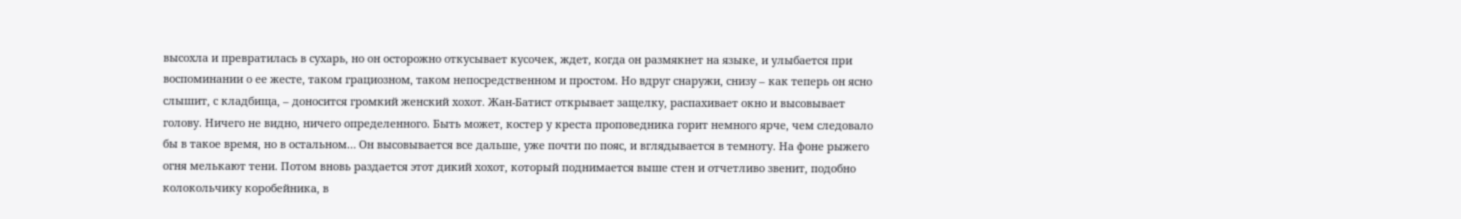высохла и превратилась в сухарь, но он осторожно откусывает кусочек, ждет, когда он размякнет на языке, и улыбается при воспоминании о ее жесте, таком грациозном, таком непосредственном и простом. Но вдруг снаружи, снизу – как теперь он ясно слышит, с кладбища, – доносится громкий женский хохот. Жан-Батист открывает защелку, распахивает окно и высовывает голову. Ничего не видно, ничего определенного. Быть может, костер у креста проповедника горит немного ярче, чем следовало бы в такое время, но в остальном… Он высовывается все дальше, уже почти по пояс, и вглядывается в темноту. На фоне рыжего огня мелькают тени. Потом вновь раздается этот дикий хохот, который поднимается выше стен и отчетливо звенит, подобно колокольчику коробейника, в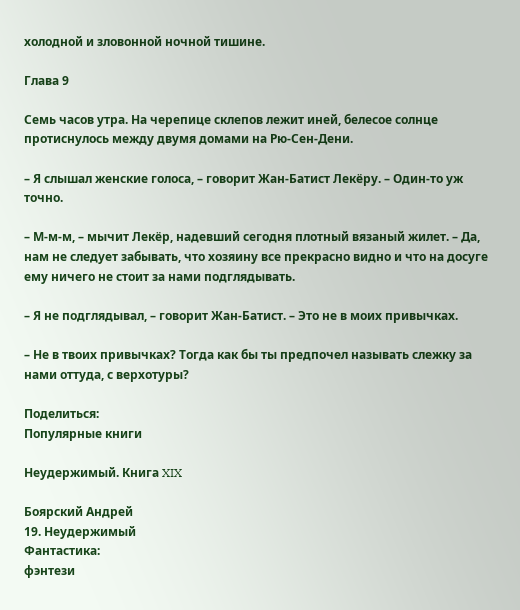холодной и зловонной ночной тишине.

Глава 9

Семь часов утра. На черепице склепов лежит иней, белесое солнце протиснулось между двумя домами на Рю-Сен-Дени.

– Я слышал женские голоса, – говорит Жан-Батист Лекёру. – Один-то уж точно.

– М-м-м, – мычит Лекёр, надевший сегодня плотный вязаный жилет. – Да, нам не следует забывать, что хозяину все прекрасно видно и что на досуге ему ничего не стоит за нами подглядывать.

– Я не подглядывал, – говорит Жан-Батист. – Это не в моих привычках.

– Не в твоих привычках? Тогда как бы ты предпочел называть слежку за нами оттуда, с верхотуры?

Поделиться:
Популярные книги

Неудержимый. Книга XIX

Боярский Андрей
19. Неудержимый
Фантастика:
фэнтези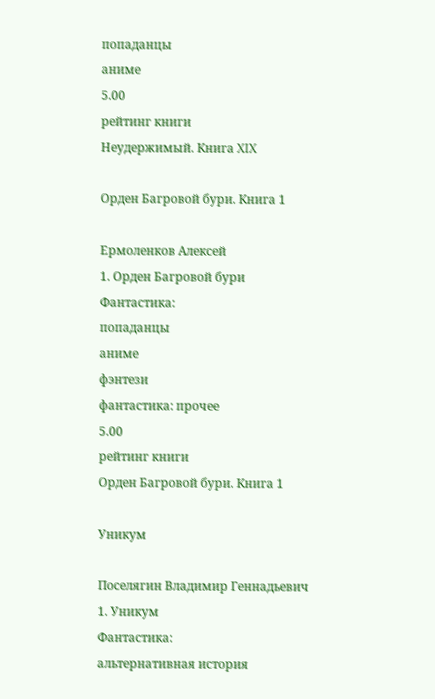попаданцы
аниме
5.00
рейтинг книги
Неудержимый. Книга XIX

Орден Багровой бури. Книга 1

Ермоленков Алексей
1. Орден Багровой бури
Фантастика:
попаданцы
аниме
фэнтези
фантастика: прочее
5.00
рейтинг книги
Орден Багровой бури. Книга 1

Уникум

Поселягин Владимир Геннадьевич
1. Уникум
Фантастика:
альтернативная история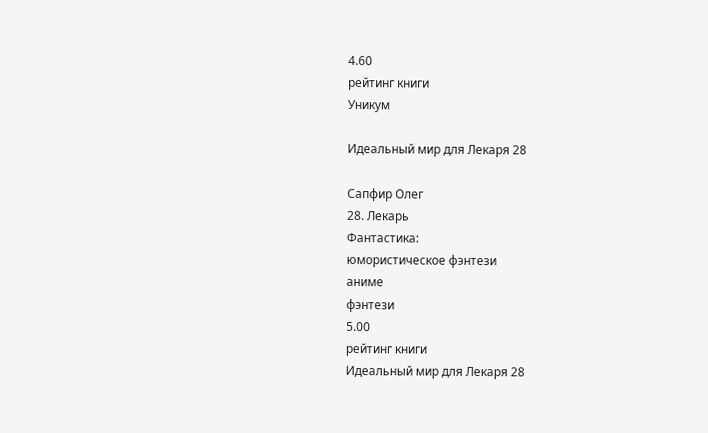4.60
рейтинг книги
Уникум

Идеальный мир для Лекаря 28

Сапфир Олег
28. Лекарь
Фантастика:
юмористическое фэнтези
аниме
фэнтези
5.00
рейтинг книги
Идеальный мир для Лекаря 28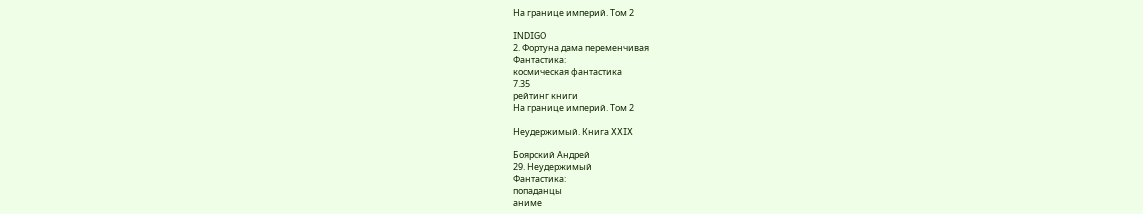На границе империй. Том 2

INDIGO
2. Фортуна дама переменчивая
Фантастика:
космическая фантастика
7.35
рейтинг книги
На границе империй. Том 2

Неудержимый. Книга XXIX

Боярский Андрей
29. Неудержимый
Фантастика:
попаданцы
аниме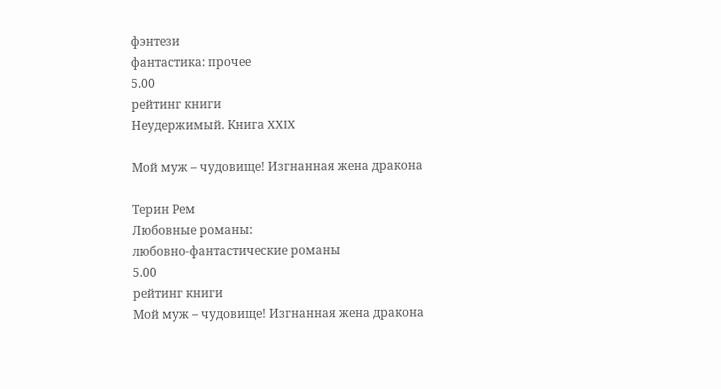фэнтези
фантастика: прочее
5.00
рейтинг книги
Неудержимый. Книга XXIX

Мой муж – чудовище! Изгнанная жена дракона

Терин Рем
Любовные романы:
любовно-фантастические романы
5.00
рейтинг книги
Мой муж – чудовище! Изгнанная жена дракона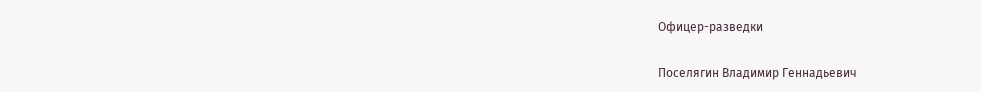Офицер-разведки

Поселягин Владимир Геннадьевич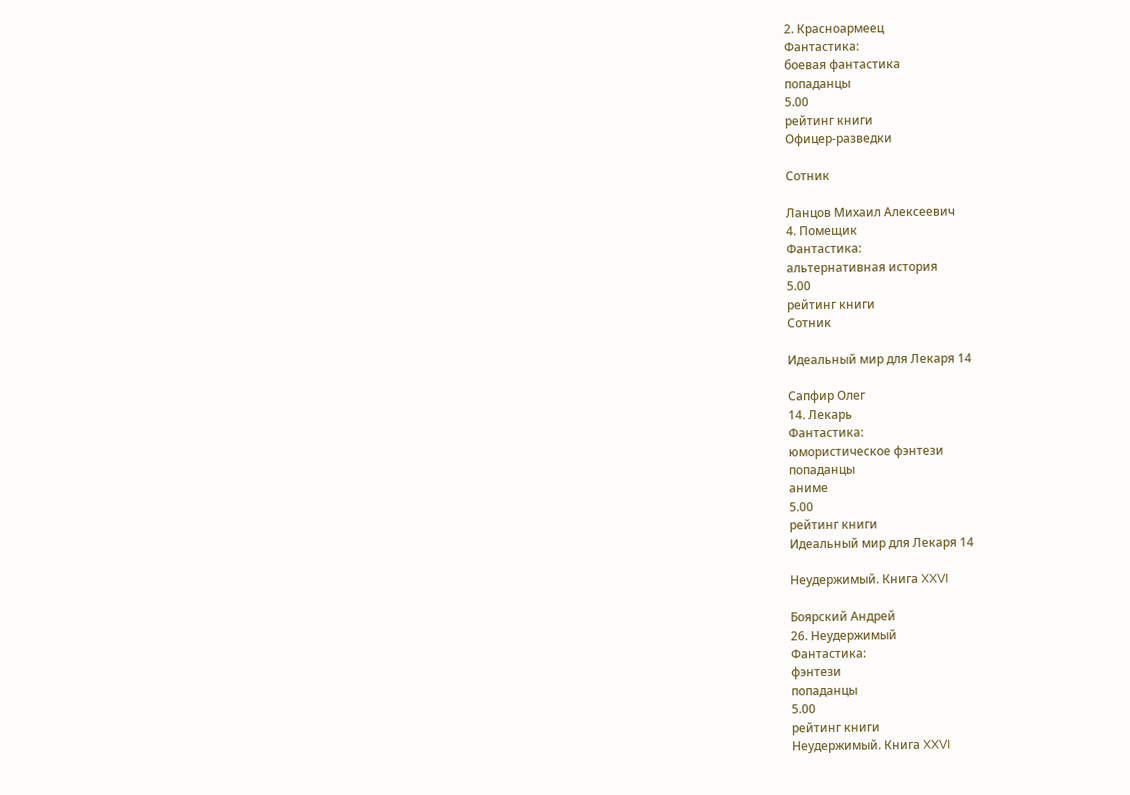2. Красноармеец
Фантастика:
боевая фантастика
попаданцы
5.00
рейтинг книги
Офицер-разведки

Сотник

Ланцов Михаил Алексеевич
4. Помещик
Фантастика:
альтернативная история
5.00
рейтинг книги
Сотник

Идеальный мир для Лекаря 14

Сапфир Олег
14. Лекарь
Фантастика:
юмористическое фэнтези
попаданцы
аниме
5.00
рейтинг книги
Идеальный мир для Лекаря 14

Неудержимый. Книга XXVI

Боярский Андрей
26. Неудержимый
Фантастика:
фэнтези
попаданцы
5.00
рейтинг книги
Неудержимый. Книга XXVI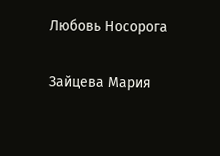Любовь Носорога

Зайцева Мария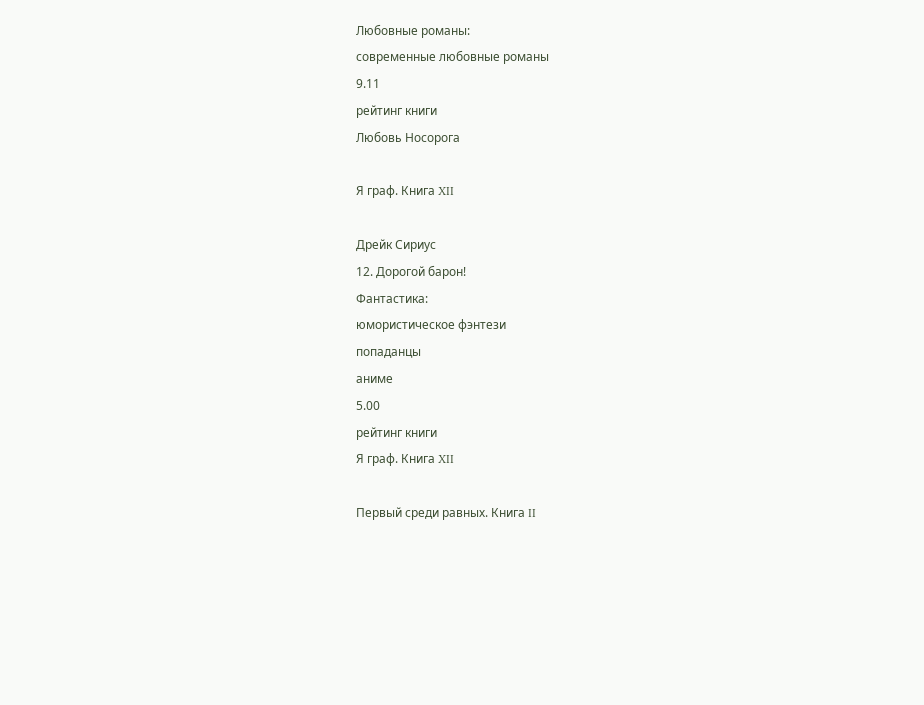Любовные романы:
современные любовные романы
9.11
рейтинг книги
Любовь Носорога

Я граф. Книга XII

Дрейк Сириус
12. Дорогой барон!
Фантастика:
юмористическое фэнтези
попаданцы
аниме
5.00
рейтинг книги
Я граф. Книга XII

Первый среди равных. Книга II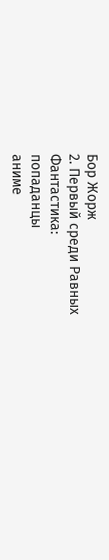Бор Жорж
2. Первый среди Равных
Фантастика:
попаданцы
аниме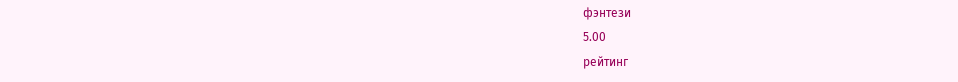фэнтези
5.00
рейтинг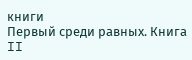книги
Первый среди равных. Книга II